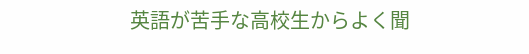英語が苦手な高校生からよく聞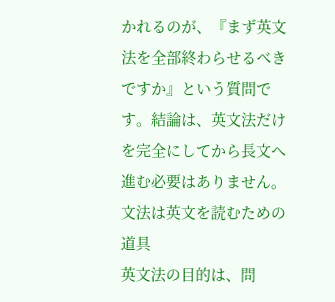かれるのが、『まず英文法を全部終わらせるべきですか』という質問です。結論は、英文法だけを完全にしてから長文へ進む必要はありません。
文法は英文を読むための道具
英文法の目的は、問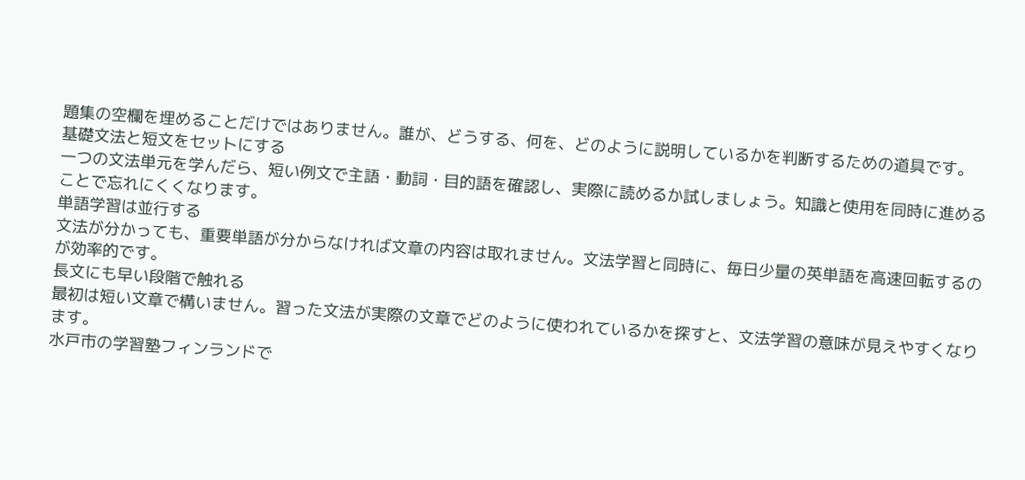題集の空欄を埋めることだけではありません。誰が、どうする、何を、どのように説明しているかを判断するための道具です。
基礎文法と短文をセットにする
一つの文法単元を学んだら、短い例文で主語・動詞・目的語を確認し、実際に読めるか試しましょう。知識と使用を同時に進めることで忘れにくくなります。
単語学習は並行する
文法が分かっても、重要単語が分からなければ文章の内容は取れません。文法学習と同時に、毎日少量の英単語を高速回転するのが効率的です。
長文にも早い段階で触れる
最初は短い文章で構いません。習った文法が実際の文章でどのように使われているかを探すと、文法学習の意味が見えやすくなります。
水戸市の学習塾フィンランドで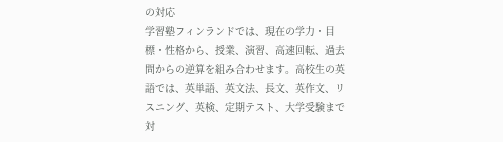の対応
学習塾フィンランドでは、現在の学力・目標・性格から、授業、演習、高速回転、過去問からの逆算を組み合わせます。高校生の英語では、英単語、英文法、長文、英作文、リスニング、英検、定期テスト、大学受験まで対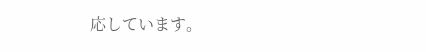応しています。